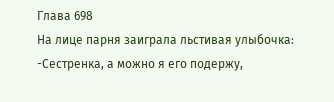Глава 698
На лице парня заиграла льстивая улыбочка:
-Сестренка, а можно я его подержу,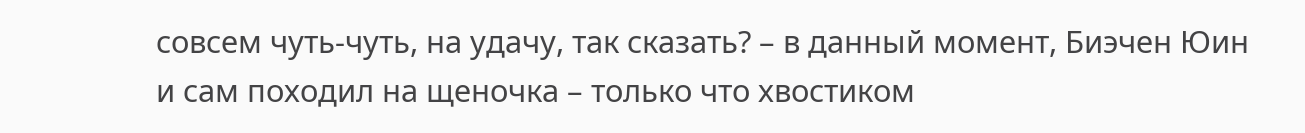совсем чуть-чуть, на удачу, так сказать? – в данный момент, Биэчен Юин и сам походил на щеночка – только что хвостиком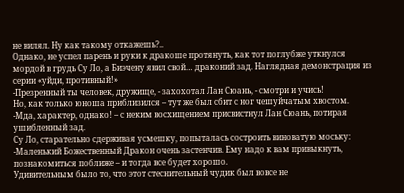не вилял. Ну как такому откажешь?..
Однако, не успел парень и руки к дракоше протянуть, как тот поглубже уткнулся мордой в грудь Су Ло, а Биэчену явил свой… драконий зад. Наглядная демонстрация из серии «уйди, противный!»
-Презренный ты человек, дружище, - захохотал Лан Сюань, - смотри и учись!
Но, как только юноша приблизился – тут же был сбит с ног чешуйчатым хвостом.
-Мда, характер, однако! – с неким восхищением присвистнул Лан Сюань, потирая ушибленный зад.
Су Ло, старательно сдерживая усмешку, попыталась состроить виноватую моську:
-Маленький Божественный Дракон очень застенчив. Ему надо к вам привыкнуть, познакомиться поближе – и тогда все будет хорошо.
Удивительным было то, что этот стеснительный чудик был вовсе не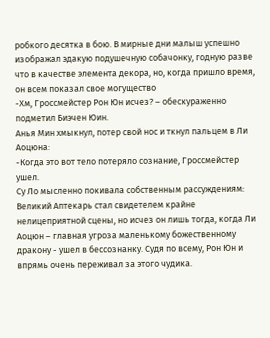робкого десятка в бою. В мирные дни малыш успешно изображал эдакую подушечную собачонку, годную разве что в качестве элемента декора, но, когда пришло время, он всем показал свое могущество
-Хм, Гроссмейстер Рон Юн исчез? – обескураженно подметил Биэчен Юин.
Анья Мин хмыкнул, потер свой нос и ткнул пальцем в Ли Аоцюна:
-Когда это вот тело потеряло сознание, Гроссмейстер ушел.
Су Ло мысленно покивала собственным рассуждениям: Великий Аптекарь стал свидетелем крайне нелицеприятной сцены, но исчез он лишь тогда, когда Ли Аоцюн – главная угроза маленькому божественному дракону - ушел в бессознанку. Судя по всему, Рон Юн и впрямь очень переживал за этого чудика.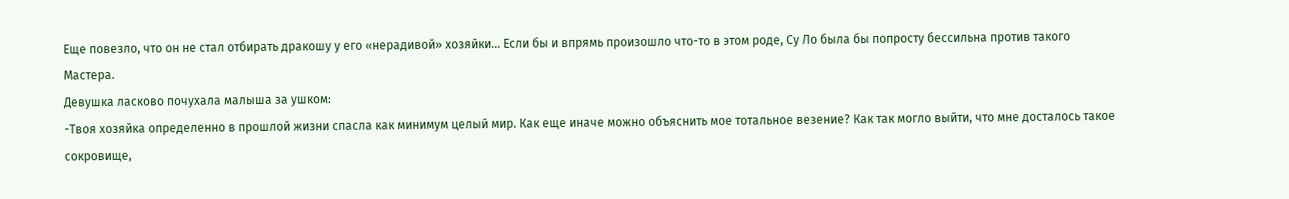Еще повезло, что он не стал отбирать дракошу у его «нерадивой» хозяйки… Если бы и впрямь произошло что-то в этом роде, Су Ло была бы попросту бессильна против такого Мастера.
Девушка ласково почухала малыша за ушком:
-Твоя хозяйка определенно в прошлой жизни спасла как минимум целый мир. Как еще иначе можно объяснить мое тотальное везение? Как так могло выйти, что мне досталось такое сокровище,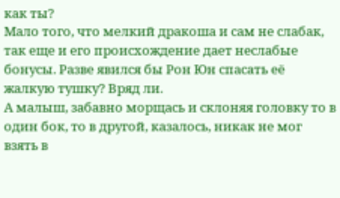как ты?
Мало того, что мелкий дракоша и сам не слабак, так еще и его происхождение дает неслабые бонусы. Разве явился бы Рон Юн спасать её жалкую тушку? Вряд ли.
А малыш, забавно морщась и склоняя головку то в один бок, то в другой, казалось, никак не мог взять в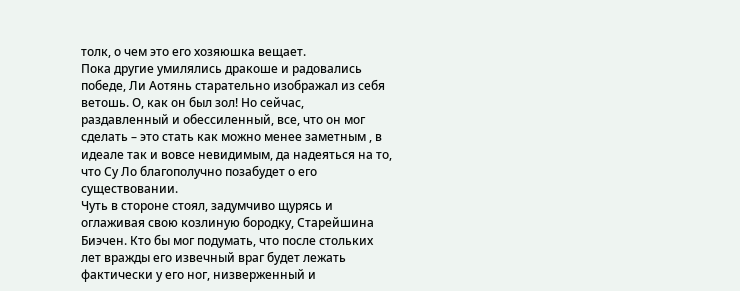толк, о чем это его хозяюшка вещает.
Пока другие умилялись дракоше и радовались победе, Ли Аотянь старательно изображал из себя ветошь. О, как он был зол! Но сейчас, раздавленный и обессиленный, все, что он мог сделать – это стать как можно менее заметным , в идеале так и вовсе невидимым, да надеяться на то, что Су Ло благополучно позабудет о его существовании.
Чуть в стороне стоял, задумчиво щурясь и оглаживая свою козлиную бородку, Старейшина Биэчен. Кто бы мог подумать, что после стольких лет вражды его извечный враг будет лежать фактически у его ног, низверженный и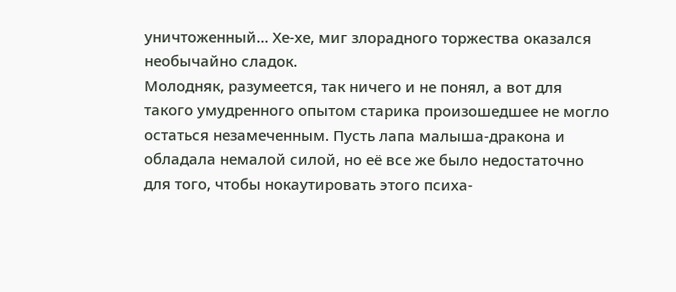уничтоженный… Хе-хе, миг злорадного торжества оказался необычайно сладок.
Молодняк, разумеется, так ничего и не понял, а вот для такого умудренного опытом старика произошедшее не могло остаться незамеченным. Пусть лапа малыша-дракона и обладала немалой силой, но её все же было недостаточно для того, чтобы нокаутировать этого психа-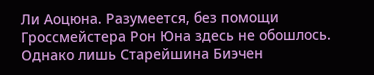Ли Аоцюна. Разумеется, без помощи Гроссмейстера Рон Юна здесь не обошлось. Однако лишь Старейшина Биэчен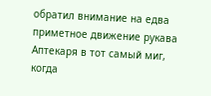обратил внимание на едва приметное движение рукава Аптекаря в тот самый миг, когда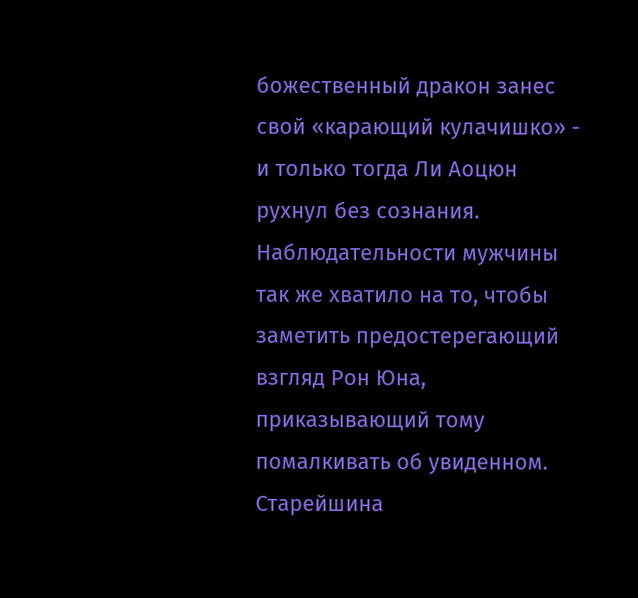божественный дракон занес свой «карающий кулачишко» - и только тогда Ли Аоцюн рухнул без сознания. Наблюдательности мужчины так же хватило на то, чтобы заметить предостерегающий взгляд Рон Юна, приказывающий тому помалкивать об увиденном.
Старейшина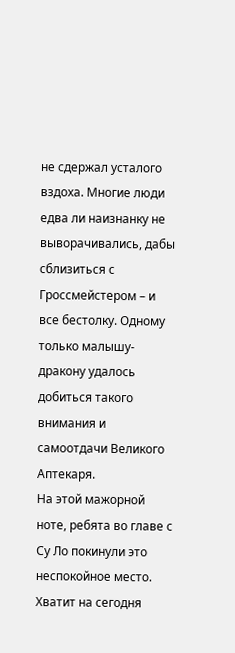не сдержал усталого вздоха. Многие люди едва ли наизнанку не выворачивались, дабы сблизиться с Гроссмейстером – и все бестолку. Одному только малышу-дракону удалось добиться такого внимания и самоотдачи Великого Аптекаря.
На этой мажорной ноте, ребята во главе с Су Ло покинули это неспокойное место. Хватит на сегодня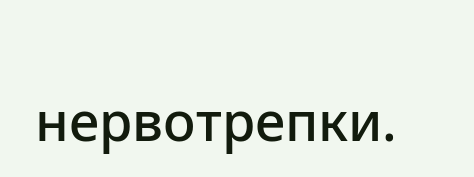нервотрепки.